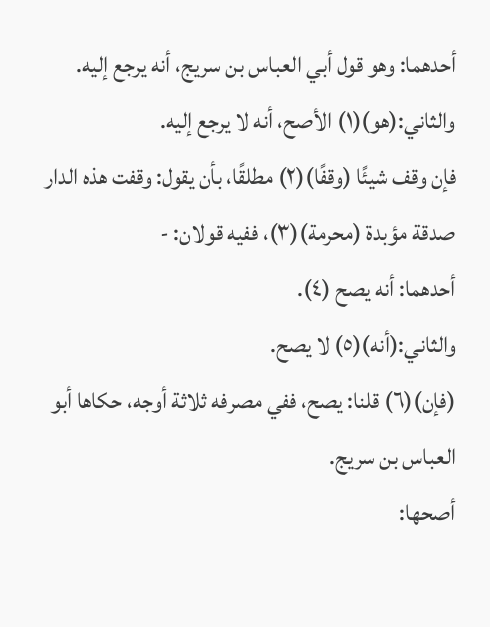أحدهما: وهو قول أبي العباس بن سريج، أنه يرجع إليه.
والثاني:(هو)(١) الأصح، أنه لا يرجع إليه.
فإن وقف شيئًا (وقفًا)(٢) مطلقًا، بأن يقول: وقفت هذه الدار صدقة مؤبدة (محرمة)(٣)، ففيه قولان: -
أحدهما: أنه يصح (٤).
والثاني:(أنه)(٥) لا يصح.
(فإن)(٦) قلنا: يصح، ففي مصرفه ثلاثة أوجه، حكاها أبو العباس بن سريج.
أصحها: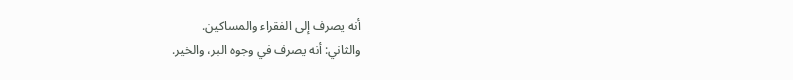أنه يصرف إلى الفقراء والمساكين.
والثاني: أنه يصرف في وجوه البر، والخير.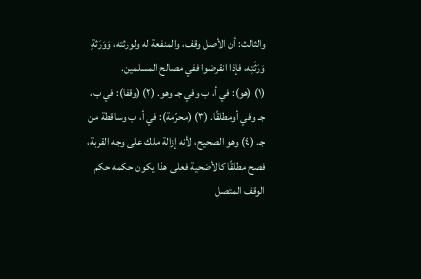والثالث: أن الأصل وقف، والمنفعة له ولورثته، وَوَرَثةِ وَرَثَتِه، فإذا انقرضوا ففي مصالح المسلمين.
(١) (هو): في أ، ب وفي جـ وهو. (٢) (وقفا): في ب، جـ وفي أومطلقًا. (٣) (محرّمة): في أ، ب وساقطة من جـ. (٤) وهو الصحيح، لأنه إزالة ملك على وجه القربة، فصح مطلقًا كالأضحية فعلى هذا يكون حكمه حكم الوقف المتصل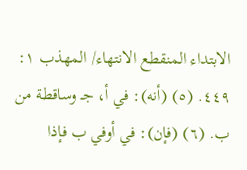الابتداء المنقطع الانتهاء/ المهذب ١: ٤٤٩. (٥) (أنه): في أ، جـ وساقطة من ب. (٦) (فإن): في أوفي ب فإذا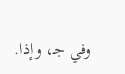وفي جـ، وإذا.